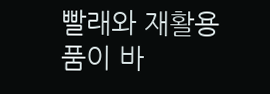빨래와 재활용품이 바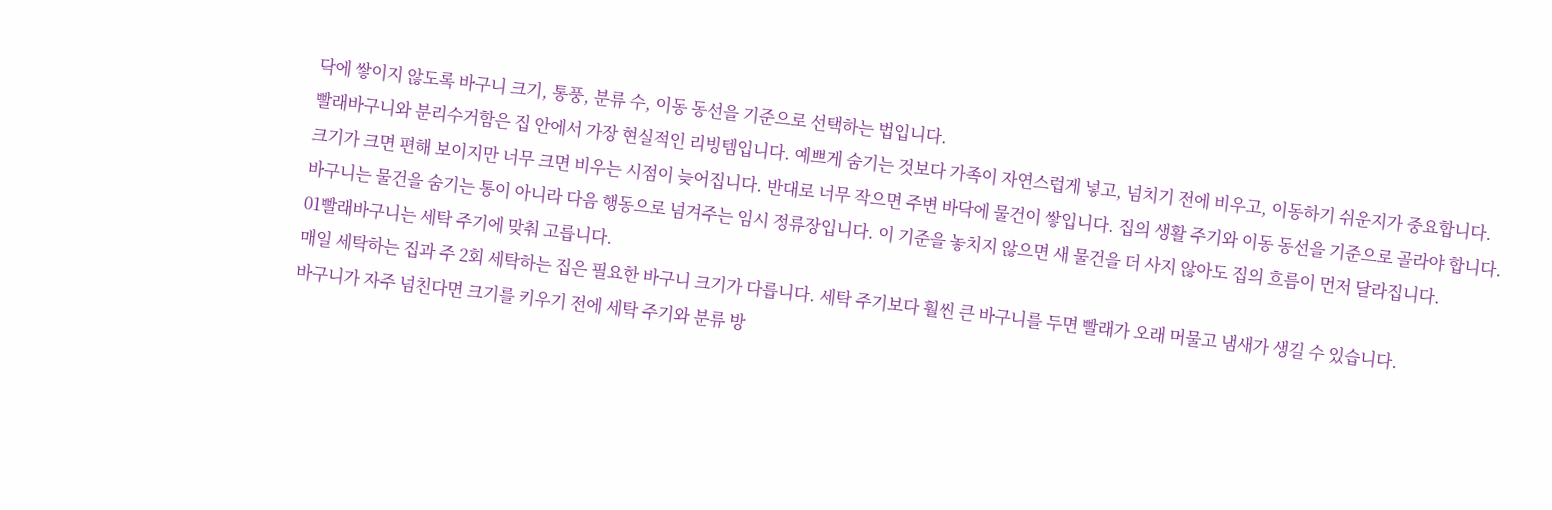닥에 쌓이지 않도록 바구니 크기, 통풍, 분류 수, 이동 동선을 기준으로 선택하는 법입니다.
빨래바구니와 분리수거함은 집 안에서 가장 현실적인 리빙템입니다. 예쁘게 숨기는 것보다 가족이 자연스럽게 넣고, 넘치기 전에 비우고, 이동하기 쉬운지가 중요합니다.
크기가 크면 편해 보이지만 너무 크면 비우는 시점이 늦어집니다. 반대로 너무 작으면 주변 바닥에 물건이 쌓입니다. 집의 생활 주기와 이동 동선을 기준으로 골라야 합니다.
바구니는 물건을 숨기는 통이 아니라 다음 행동으로 넘겨주는 임시 정류장입니다. 이 기준을 놓치지 않으면 새 물건을 더 사지 않아도 집의 흐름이 먼저 달라집니다.
01빨래바구니는 세탁 주기에 맞춰 고릅니다.
매일 세탁하는 집과 주 2회 세탁하는 집은 필요한 바구니 크기가 다릅니다. 세탁 주기보다 훨씬 큰 바구니를 두면 빨래가 오래 머물고 냄새가 생길 수 있습니다.
바구니가 자주 넘친다면 크기를 키우기 전에 세탁 주기와 분류 방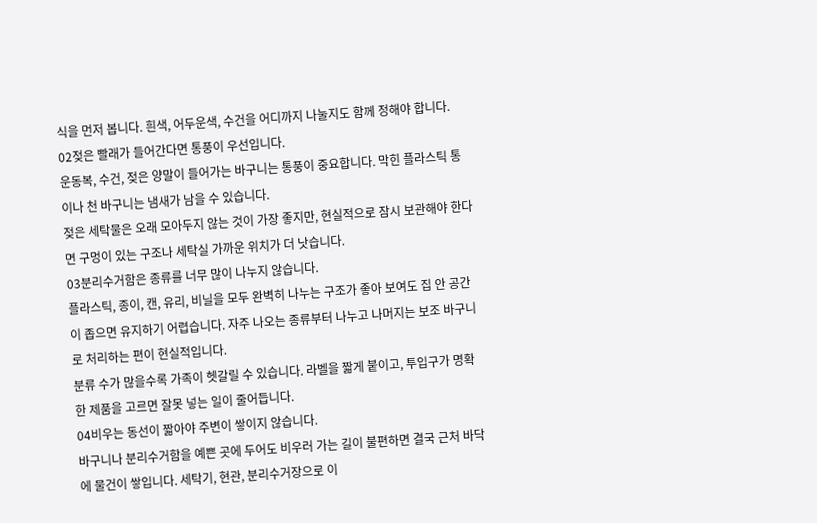식을 먼저 봅니다. 흰색, 어두운색, 수건을 어디까지 나눌지도 함께 정해야 합니다.
02젖은 빨래가 들어간다면 통풍이 우선입니다.
운동복, 수건, 젖은 양말이 들어가는 바구니는 통풍이 중요합니다. 막힌 플라스틱 통이나 천 바구니는 냄새가 남을 수 있습니다.
젖은 세탁물은 오래 모아두지 않는 것이 가장 좋지만, 현실적으로 잠시 보관해야 한다면 구멍이 있는 구조나 세탁실 가까운 위치가 더 낫습니다.
03분리수거함은 종류를 너무 많이 나누지 않습니다.
플라스틱, 종이, 캔, 유리, 비닐을 모두 완벽히 나누는 구조가 좋아 보여도 집 안 공간이 좁으면 유지하기 어렵습니다. 자주 나오는 종류부터 나누고 나머지는 보조 바구니로 처리하는 편이 현실적입니다.
분류 수가 많을수록 가족이 헷갈릴 수 있습니다. 라벨을 짧게 붙이고, 투입구가 명확한 제품을 고르면 잘못 넣는 일이 줄어듭니다.
04비우는 동선이 짧아야 주변이 쌓이지 않습니다.
바구니나 분리수거함을 예쁜 곳에 두어도 비우러 가는 길이 불편하면 결국 근처 바닥에 물건이 쌓입니다. 세탁기, 현관, 분리수거장으로 이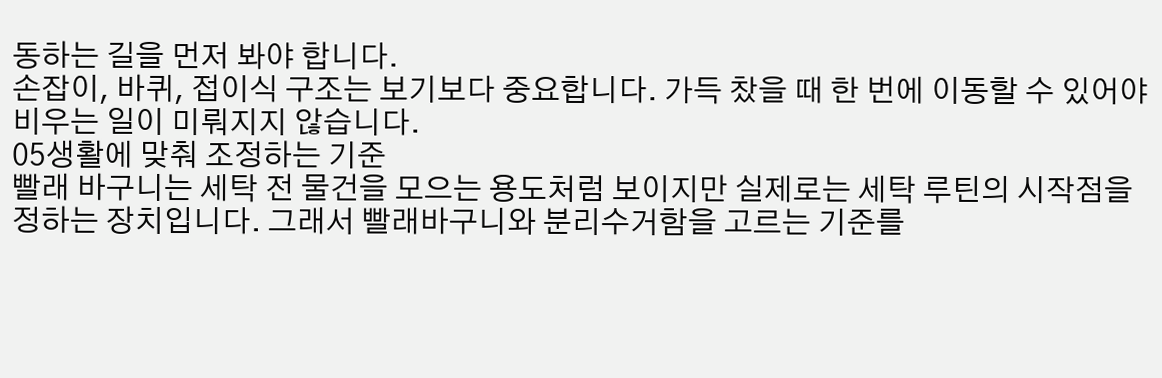동하는 길을 먼저 봐야 합니다.
손잡이, 바퀴, 접이식 구조는 보기보다 중요합니다. 가득 찼을 때 한 번에 이동할 수 있어야 비우는 일이 미뤄지지 않습니다.
05생활에 맞춰 조정하는 기준
빨래 바구니는 세탁 전 물건을 모으는 용도처럼 보이지만 실제로는 세탁 루틴의 시작점을 정하는 장치입니다. 그래서 빨래바구니와 분리수거함을 고르는 기준를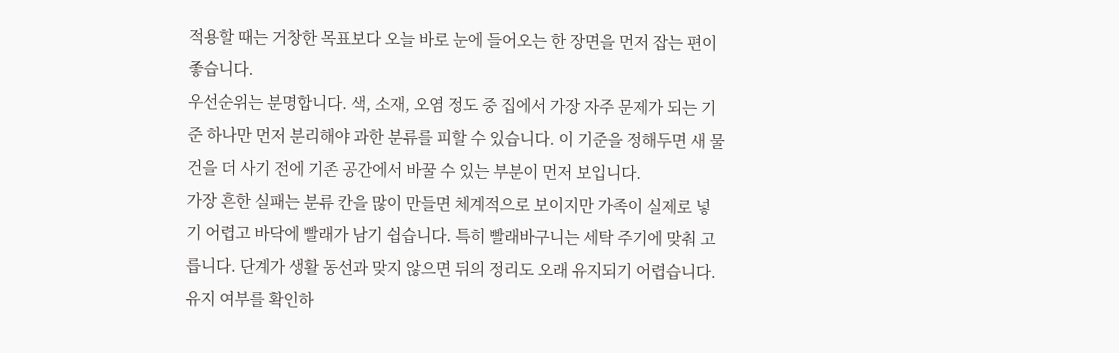적용할 때는 거창한 목표보다 오늘 바로 눈에 들어오는 한 장면을 먼저 잡는 편이 좋습니다.
우선순위는 분명합니다. 색, 소재, 오염 정도 중 집에서 가장 자주 문제가 되는 기준 하나만 먼저 분리해야 과한 분류를 피할 수 있습니다. 이 기준을 정해두면 새 물건을 더 사기 전에 기존 공간에서 바꿀 수 있는 부분이 먼저 보입니다.
가장 흔한 실패는 분류 칸을 많이 만들면 체계적으로 보이지만 가족이 실제로 넣기 어렵고 바닥에 빨래가 남기 쉽습니다. 특히 빨래바구니는 세탁 주기에 맞춰 고릅니다. 단계가 생활 동선과 맞지 않으면 뒤의 정리도 오래 유지되기 어렵습니다.
유지 여부를 확인하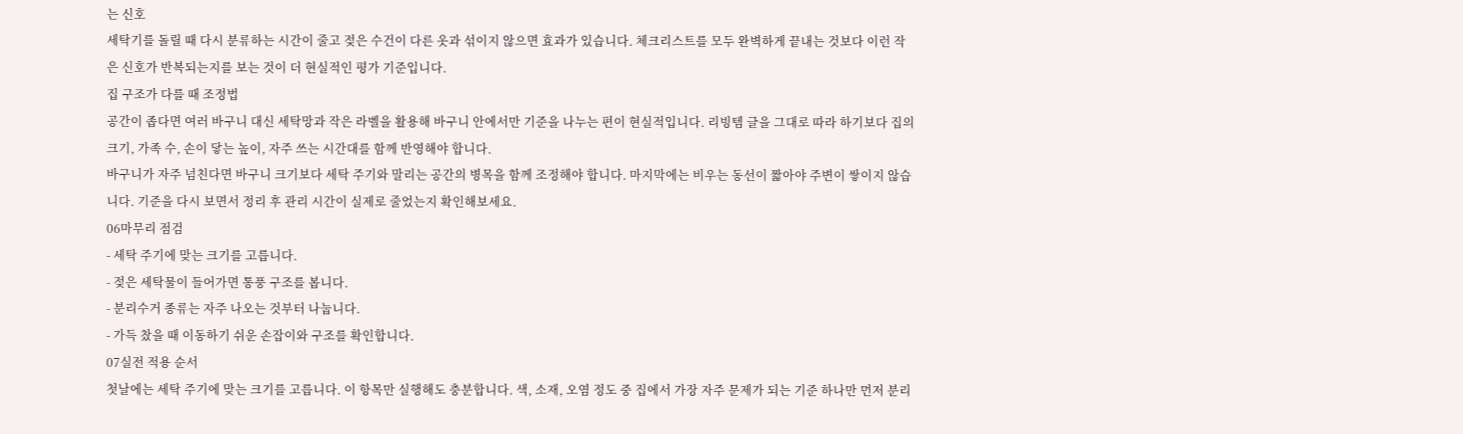는 신호
세탁기를 돌릴 때 다시 분류하는 시간이 줄고 젖은 수건이 다른 옷과 섞이지 않으면 효과가 있습니다. 체크리스트를 모두 완벽하게 끝내는 것보다 이런 작은 신호가 반복되는지를 보는 것이 더 현실적인 평가 기준입니다.
집 구조가 다를 때 조정법
공간이 좁다면 여러 바구니 대신 세탁망과 작은 라벨을 활용해 바구니 안에서만 기준을 나누는 편이 현실적입니다. 리빙템 글을 그대로 따라 하기보다 집의 크기, 가족 수, 손이 닿는 높이, 자주 쓰는 시간대를 함께 반영해야 합니다.
바구니가 자주 넘친다면 바구니 크기보다 세탁 주기와 말리는 공간의 병목을 함께 조정해야 합니다. 마지막에는 비우는 동선이 짧아야 주변이 쌓이지 않습니다. 기준을 다시 보면서 정리 후 관리 시간이 실제로 줄었는지 확인해보세요.
06마무리 점검
- 세탁 주기에 맞는 크기를 고릅니다.
- 젖은 세탁물이 들어가면 통풍 구조를 봅니다.
- 분리수거 종류는 자주 나오는 것부터 나눕니다.
- 가득 찼을 때 이동하기 쉬운 손잡이와 구조를 확인합니다.
07실전 적용 순서
첫날에는 세탁 주기에 맞는 크기를 고릅니다. 이 항목만 실행해도 충분합니다. 색, 소재, 오염 정도 중 집에서 가장 자주 문제가 되는 기준 하나만 먼저 분리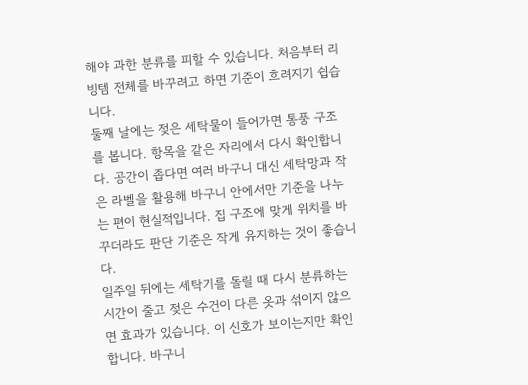해야 과한 분류를 피할 수 있습니다. 처음부터 리빙템 전체를 바꾸려고 하면 기준이 흐려지기 쉽습니다.
둘째 날에는 젖은 세탁물이 들어가면 통풍 구조를 봅니다. 항목을 같은 자리에서 다시 확인합니다. 공간이 좁다면 여러 바구니 대신 세탁망과 작은 라벨을 활용해 바구니 안에서만 기준을 나누는 편이 현실적입니다. 집 구조에 맞게 위치를 바꾸더라도 판단 기준은 작게 유지하는 것이 좋습니다.
일주일 뒤에는 세탁기를 돌릴 때 다시 분류하는 시간이 줄고 젖은 수건이 다른 옷과 섞이지 않으면 효과가 있습니다. 이 신호가 보이는지만 확인합니다. 바구니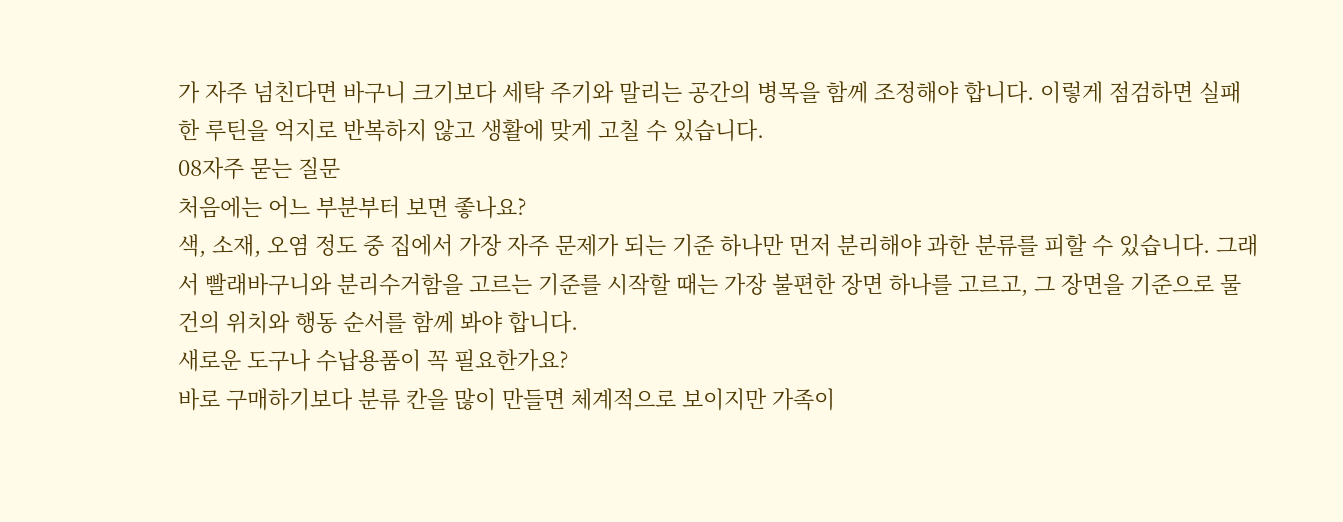가 자주 넘친다면 바구니 크기보다 세탁 주기와 말리는 공간의 병목을 함께 조정해야 합니다. 이렇게 점검하면 실패한 루틴을 억지로 반복하지 않고 생활에 맞게 고칠 수 있습니다.
08자주 묻는 질문
처음에는 어느 부분부터 보면 좋나요?
색, 소재, 오염 정도 중 집에서 가장 자주 문제가 되는 기준 하나만 먼저 분리해야 과한 분류를 피할 수 있습니다. 그래서 빨래바구니와 분리수거함을 고르는 기준를 시작할 때는 가장 불편한 장면 하나를 고르고, 그 장면을 기준으로 물건의 위치와 행동 순서를 함께 봐야 합니다.
새로운 도구나 수납용품이 꼭 필요한가요?
바로 구매하기보다 분류 칸을 많이 만들면 체계적으로 보이지만 가족이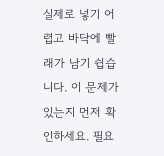실제로 넣기 어렵고 바닥에 빨래가 남기 쉽습니다. 이 문제가 있는지 먼저 확인하세요. 필요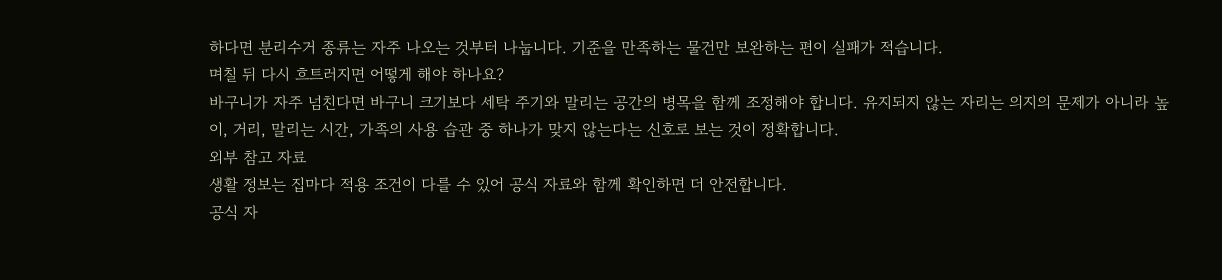하다면 분리수거 종류는 자주 나오는 것부터 나눕니다. 기준을 만족하는 물건만 보완하는 편이 실패가 적습니다.
며칠 뒤 다시 흐트러지면 어떻게 해야 하나요?
바구니가 자주 넘친다면 바구니 크기보다 세탁 주기와 말리는 공간의 병목을 함께 조정해야 합니다. 유지되지 않는 자리는 의지의 문제가 아니라 높이, 거리, 말리는 시간, 가족의 사용 습관 중 하나가 맞지 않는다는 신호로 보는 것이 정확합니다.
외부 참고 자료
생활 정보는 집마다 적용 조건이 다를 수 있어 공식 자료와 함께 확인하면 더 안전합니다.
공식 자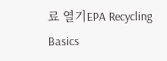료 열기EPA Recycling Basics